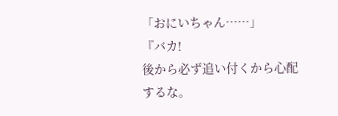「おにいちゃん……」
『バカ!
後から必ず追い付くから心配するな。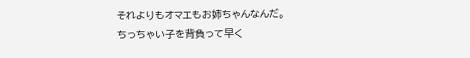それよりもオマエもお姉ちゃんなんだ。
ちっちゃい子を背負って早く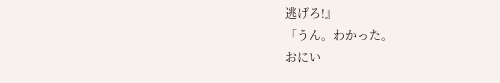逃げろ!』
「うん。わかった。
おにい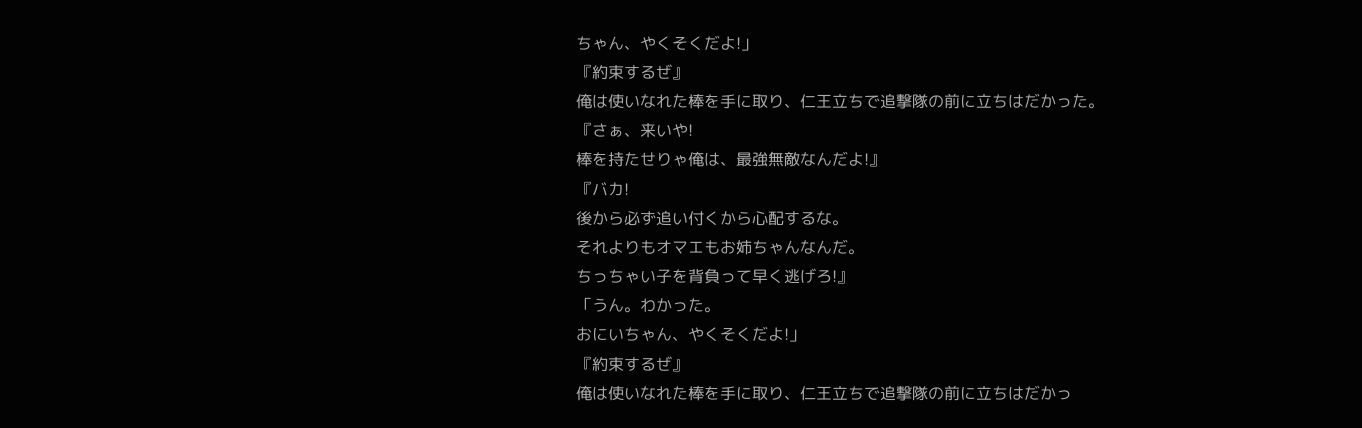ちゃん、やくそくだよ!」
『約束するぜ』
俺は使いなれた棒を手に取り、仁王立ちで追撃隊の前に立ちはだかった。
『さぁ、来いや!
棒を持たせりゃ俺は、最強無敵なんだよ!』
『バカ!
後から必ず追い付くから心配するな。
それよりもオマエもお姉ちゃんなんだ。
ちっちゃい子を背負って早く逃げろ!』
「うん。わかった。
おにいちゃん、やくそくだよ!」
『約束するぜ』
俺は使いなれた棒を手に取り、仁王立ちで追撃隊の前に立ちはだかっ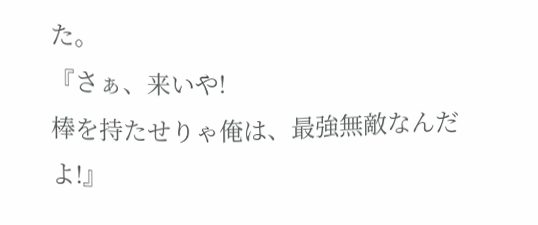た。
『さぁ、来いや!
棒を持たせりゃ俺は、最強無敵なんだよ!』